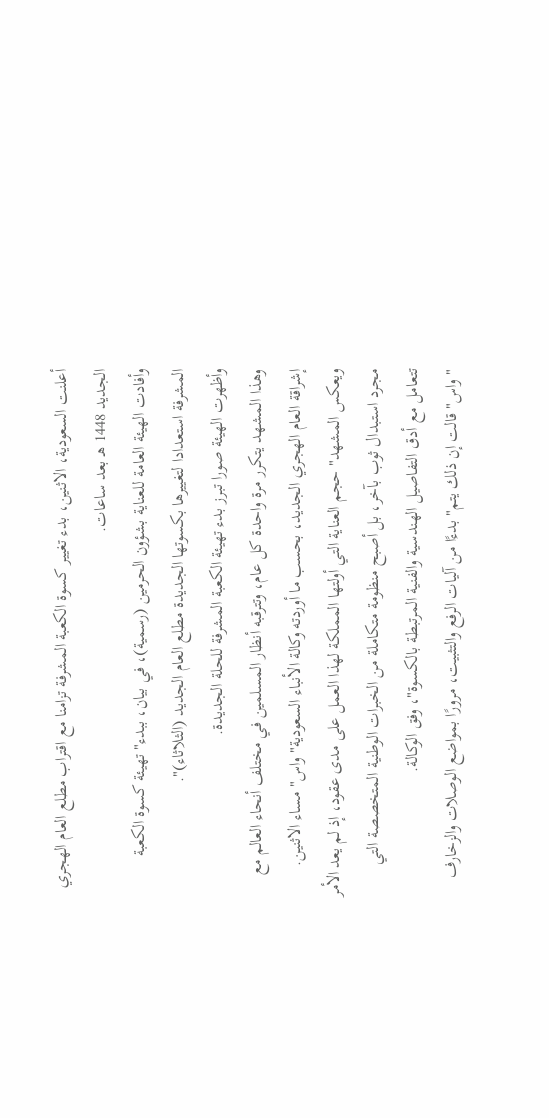أعلنت السعودية، الاثنين، بدء تغيير كسوة الكعبة المشرفة تزامنا مع اقتراب مطلع العام الهجري الجديد 1448 هـ بعد ساعات.
وأفادت الهيئة العامة للعناية بشؤون الحرمين (رسمية)، في بيان، ببدء" تهيئة كسوة الكعبة المشرفة استعدادا لتغييرها بكسوتها الجديدة مطلع العام الجديد (الثلاثاء)".
وأظهرت الهيئة صورا تبرز بدء تهيئة الكعبة المشرفة للحلة الجديدة.
وهذا المشهد يتكرر مرة واحدة كل عام، وتترقبه أنظار المسلمين في مختلف أنحاء العالم مع إشراقة العام الهجري الجديد، بحسب ما أوردته وكالة الأنباء السعودية" واس" مساء الاثنين.
ويعكس المشهد" حجم العناية التي أولتها المملكة لهذا العمل على مدى عقود، إذ لم يعد الأمر مجرد استبدال ثوب بآخر، بل أصبح منظومة متكاملة من الخبرات الوطنية المتخصصة التي تتعامل مع أدق التفاصيل الهندسية والفنية المرتبطة بالكسوة"، وفق الوكالة.
" واس" قالت إن ذلك يتم" بدءًا من آليات الرفع والتثبيت، مرورًا بمواضع الوصلات والزخارف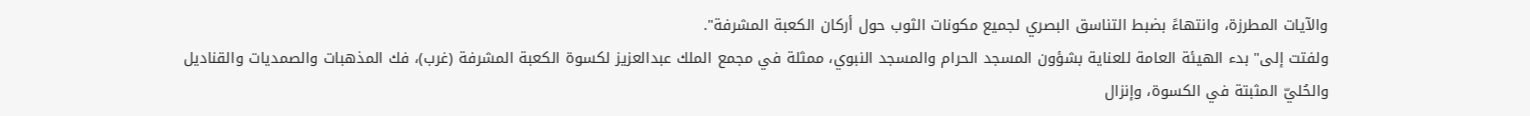والآيات المطرزة، وانتهاءً بضبط التناسق البصري لجميع مكونات الثوب حول أركان الكعبة المشرفة".
ولفتت إلى" بدء الهيئة العامة للعناية بشؤون المسجد الحرام والمسجد النبوي، ممثلة في مجمع الملك عبدالعزيز لكسوة الكعبة المشرفة (غرب)، فك المذهبات والصمديات والقناديل والحُليّ المثبتة في الكسوة، وإنزال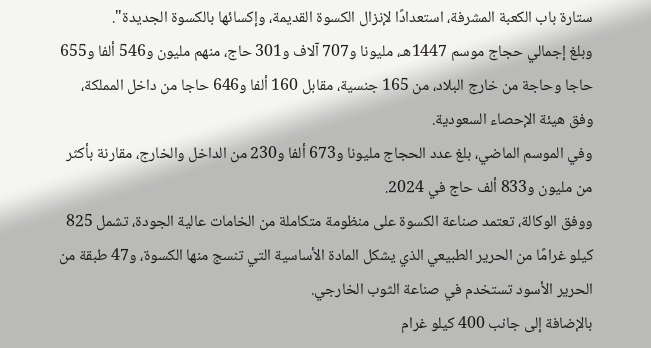ستارة باب الكعبة المشرفة، استعدادًا لإنزال الكسوة القديمة، وإكسائها بالكسوة الجديدة".
وبلغ إجمالي حجاج موسم 1447هـ، مليونا و707 آلاف و301 حاج، منهم مليون و546 ألفا و655 حاجا وحاجة من خارج البلاد، من 165 جنسية، مقابل 160 ألفا و646 حاجا من داخل المملكة، وفق هيئة الإحصاء السعودية.
وفي الموسم الماضي، بلغ عدد الحجاج مليونا و673 ألفا و230 من الداخل والخارج، مقارنة بأكثر من مليون و833 ألف حاج في 2024.
ووفق الوكالة، تعتمد صناعة الكسوة على منظومة متكاملة من الخامات عالية الجودة، تشمل 825 كيلو غرامًا من الحرير الطبيعي الذي يشكل المادة الأساسية التي تنسج منها الكسوة، و47 طبقة من الحرير الأسود تستخدم في صناعة الثوب الخارجي.
بالإضافة إلى جانب 400 كيلو غرام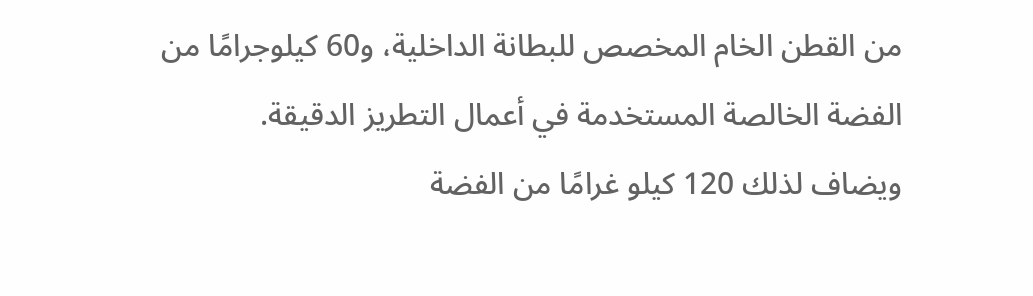من القطن الخام المخصص للبطانة الداخلية، و60 كيلوجرامًا من الفضة الخالصة المستخدمة في أعمال التطريز الدقيقة.
ويضاف لذلك 120 كيلو غرامًا من الفضة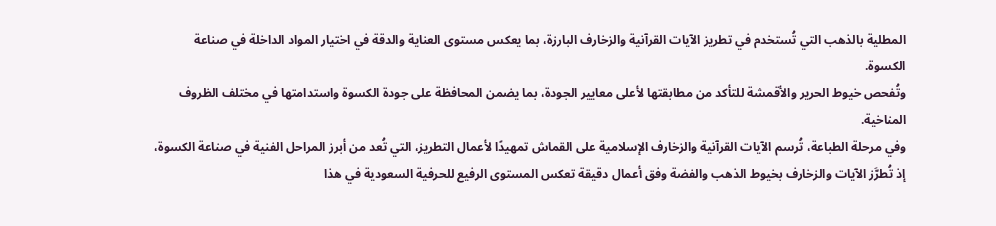المطلية بالذهب التي تُستخدم في تطريز الآيات القرآنية والزخارف البارزة، بما يعكس مستوى العناية والدقة في اختيار المواد الداخلة في صناعة الكسوة.
وتُفحص خيوط الحرير والأقمشة للتأكد من مطابقتها لأعلى معايير الجودة، بما يضمن المحافظة على جودة الكسوة واستدامتها في مختلف الظروف المناخية.
وفي مرحلة الطباعة، تُرسم الآيات القرآنية والزخارف الإسلامية على القماش تمهيدًا لأعمال التطريز، التي تُعد من أبرز المراحل الفنية في صناعة الكسوة، إذ تُطرَّز الآيات والزخارف بخيوط الذهب والفضة وفق أعمال دقيقة تعكس المستوى الرفيع للحرفية السعودية في هذا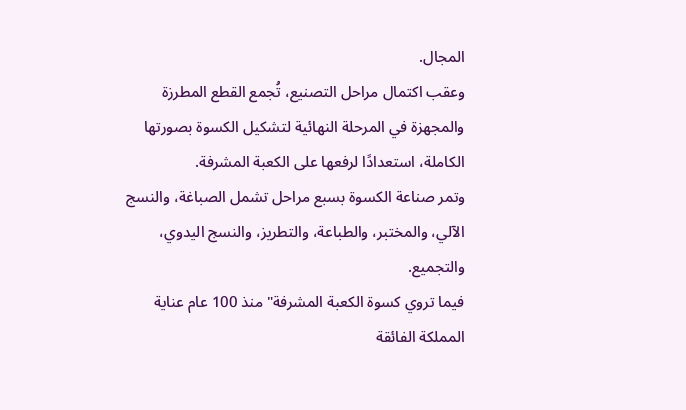المجال.
وعقب اكتمال مراحل التصنيع، تُجمع القطع المطرزة والمجهزة في المرحلة النهائية لتشكيل الكسوة بصورتها الكاملة، استعدادًا لرفعها على الكعبة المشرفة.
وتمر صناعة الكسوة بسبع مراحل تشمل الصباغة، والنسج الآلي، والمختبر، والطباعة، والتطريز، والنسج اليدوي، والتجميع.
فيما تروي كسوة الكعبة المشرفة" منذ 100 عام عناية المملكة الفائقة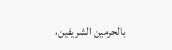بالحرمين الشريفين،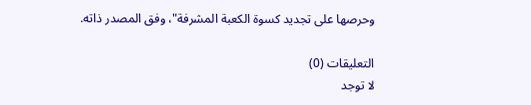وحرصها على تجديد كسوة الكعبة المشرفة"، وفق المصدر ذاته.

التعليقات (0)
لا توجد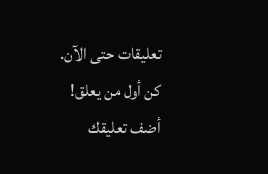تعليقات حتى الآن. كن أول من يعلق!
أضف تعليقك